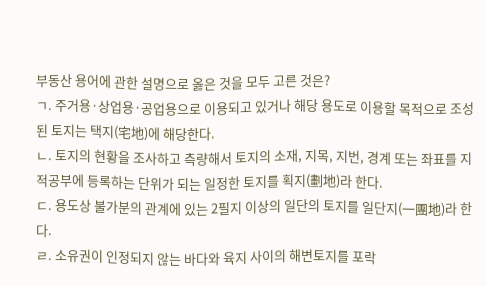부동산 용어에 관한 설명으로 옳은 것을 모두 고른 것은?
ㄱ. 주거용·상업용·공업용으로 이용되고 있거나 해당 용도로 이용할 목적으로 조성된 토지는 택지(宅地)에 해당한다.
ㄴ. 토지의 현황을 조사하고 측량해서 토지의 소재, 지목, 지번, 경계 또는 좌표를 지적공부에 등록하는 단위가 되는 일정한 토지를 획지(劃地)라 한다.
ㄷ. 용도상 불가분의 관계에 있는 2필지 이상의 일단의 토지를 일단지(一團地)라 한다.
ㄹ. 소유권이 인정되지 않는 바다와 육지 사이의 해변토지를 포락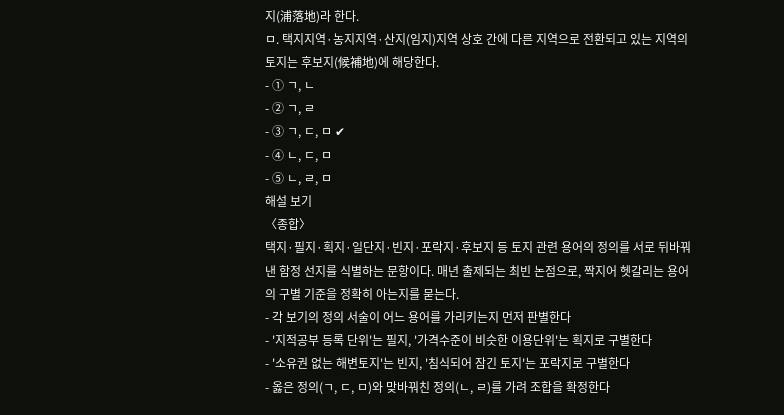지(浦落地)라 한다.
ㅁ. 택지지역·농지지역·산지(임지)지역 상호 간에 다른 지역으로 전환되고 있는 지역의 토지는 후보지(候補地)에 해당한다.
- ① ㄱ, ㄴ
- ② ㄱ, ㄹ
- ③ ㄱ, ㄷ, ㅁ ✔
- ④ ㄴ, ㄷ, ㅁ
- ⑤ ㄴ, ㄹ, ㅁ
해설 보기
〈종합〉
택지·필지·획지·일단지·빈지·포락지·후보지 등 토지 관련 용어의 정의를 서로 뒤바꿔 낸 함정 선지를 식별하는 문항이다. 매년 출제되는 최빈 논점으로, 짝지어 헷갈리는 용어의 구별 기준을 정확히 아는지를 묻는다.
- 각 보기의 정의 서술이 어느 용어를 가리키는지 먼저 판별한다
- '지적공부 등록 단위'는 필지, '가격수준이 비슷한 이용단위'는 획지로 구별한다
- '소유권 없는 해변토지'는 빈지, '침식되어 잠긴 토지'는 포락지로 구별한다
- 옳은 정의(ㄱ, ㄷ, ㅁ)와 맞바꿔친 정의(ㄴ, ㄹ)를 가려 조합을 확정한다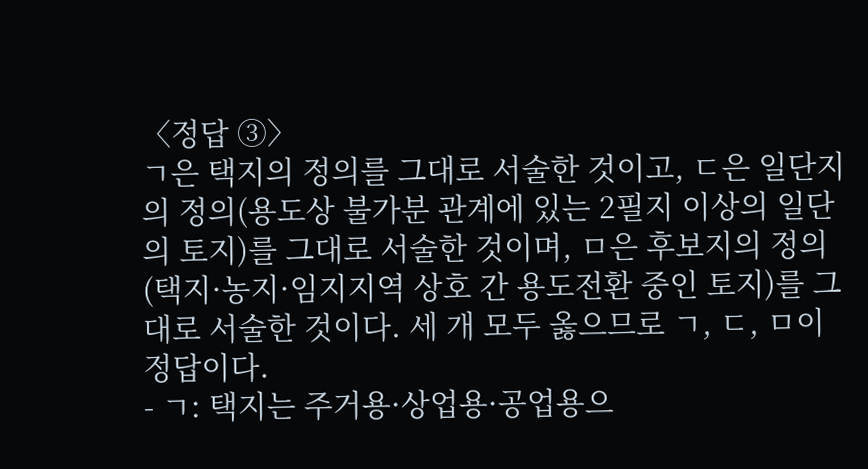〈정답 ③〉
ㄱ은 택지의 정의를 그대로 서술한 것이고, ㄷ은 일단지의 정의(용도상 불가분 관계에 있는 2필지 이상의 일단의 토지)를 그대로 서술한 것이며, ㅁ은 후보지의 정의(택지·농지·임지지역 상호 간 용도전환 중인 토지)를 그대로 서술한 것이다. 세 개 모두 옳으므로 ㄱ, ㄷ, ㅁ이 정답이다.
- ㄱ: 택지는 주거용·상업용·공업용으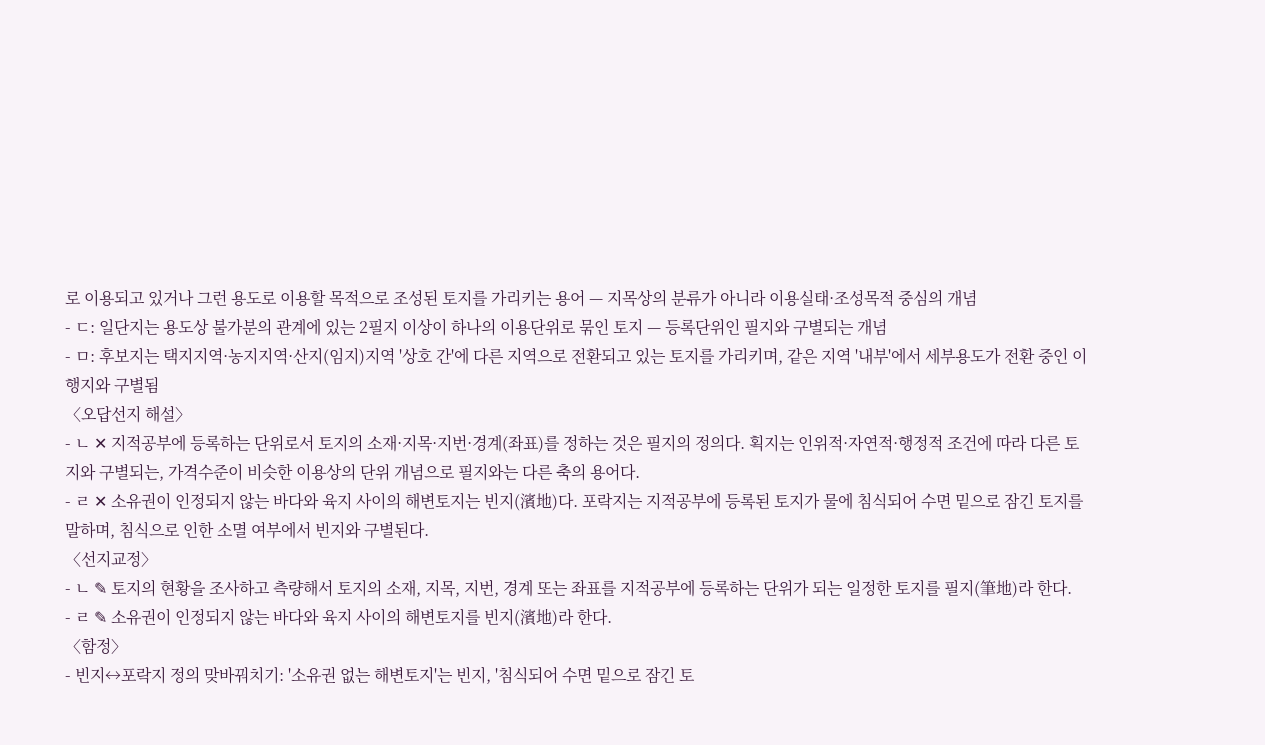로 이용되고 있거나 그런 용도로 이용할 목적으로 조성된 토지를 가리키는 용어 — 지목상의 분류가 아니라 이용실태·조성목적 중심의 개념
- ㄷ: 일단지는 용도상 불가분의 관계에 있는 2필지 이상이 하나의 이용단위로 묶인 토지 — 등록단위인 필지와 구별되는 개념
- ㅁ: 후보지는 택지지역·농지지역·산지(임지)지역 '상호 간'에 다른 지역으로 전환되고 있는 토지를 가리키며, 같은 지역 '내부'에서 세부용도가 전환 중인 이행지와 구별됨
〈오답선지 해설〉
- ㄴ ✕ 지적공부에 등록하는 단위로서 토지의 소재·지목·지번·경계(좌표)를 정하는 것은 필지의 정의다. 획지는 인위적·자연적·행정적 조건에 따라 다른 토지와 구별되는, 가격수준이 비슷한 이용상의 단위 개념으로 필지와는 다른 축의 용어다.
- ㄹ ✕ 소유권이 인정되지 않는 바다와 육지 사이의 해변토지는 빈지(濱地)다. 포락지는 지적공부에 등록된 토지가 물에 침식되어 수면 밑으로 잠긴 토지를 말하며, 침식으로 인한 소멸 여부에서 빈지와 구별된다.
〈선지교정〉
- ㄴ ✎ 토지의 현황을 조사하고 측량해서 토지의 소재, 지목, 지번, 경계 또는 좌표를 지적공부에 등록하는 단위가 되는 일정한 토지를 필지(筆地)라 한다.
- ㄹ ✎ 소유권이 인정되지 않는 바다와 육지 사이의 해변토지를 빈지(濱地)라 한다.
〈함정〉
- 빈지↔포락지 정의 맞바꿔치기: '소유권 없는 해변토지'는 빈지, '침식되어 수면 밑으로 잠긴 토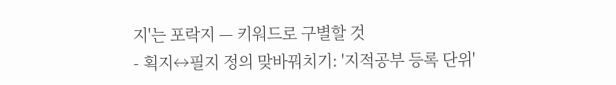지'는 포락지 — 키워드로 구별할 것
- 획지↔필지 정의 맞바꿔치기: '지적공부 등록 단위'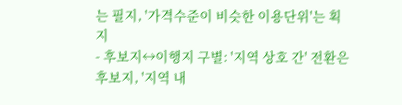는 필지, '가격수준이 비슷한 이용단위'는 획지
- 후보지↔이행지 구별: '지역 상호 간' 전환은 후보지, '지역 내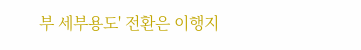부 세부용도' 전환은 이행지